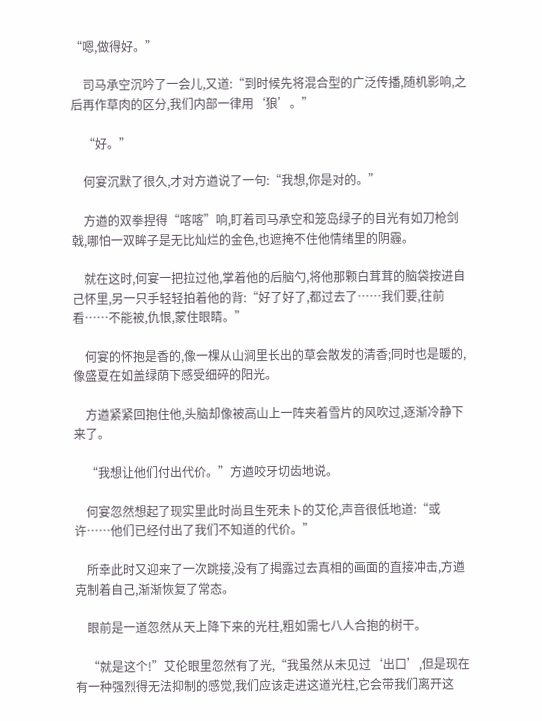“嗯,做得好。”

    司马承空沉吟了一会儿,又道:“到时候先将混合型的广泛传播,随机影响,之后再作草肉的区分,我们内部一律用‘狼’。”

    “好。”

    何宴沉默了很久,才对方遒说了一句:“我想,你是对的。”

    方遒的双拳捏得“喀喀”响,盯着司马承空和笼岛绿子的目光有如刀枪剑戟,哪怕一双眸子是无比灿烂的金色,也遮掩不住他情绪里的阴霾。

    就在这时,何宴一把拉过他,掌着他的后脑勺,将他那颗白茸茸的脑袋按进自己怀里,另一只手轻轻拍着他的背:“好了好了,都过去了……我们要,往前看……不能被,仇恨,蒙住眼睛。”

    何宴的怀抱是香的,像一棵从山涧里长出的草会散发的清香;同时也是暖的,像盛夏在如盖绿荫下感受细碎的阳光。

    方遒紧紧回抱住他,头脑却像被高山上一阵夹着雪片的风吹过,逐渐冷静下来了。

    “我想让他们付出代价。”方遒咬牙切齿地说。

    何宴忽然想起了现实里此时尚且生死未卜的艾伦,声音很低地道:“或许……他们已经付出了我们不知道的代价。”

    所幸此时又迎来了一次跳接,没有了揭露过去真相的画面的直接冲击,方遒克制着自己,渐渐恢复了常态。

    眼前是一道忽然从天上降下来的光柱,粗如需七八人合抱的树干。

    “就是这个!”艾伦眼里忽然有了光,“我虽然从未见过‘出口’,但是现在有一种强烈得无法抑制的感觉,我们应该走进这道光柱,它会带我们离开这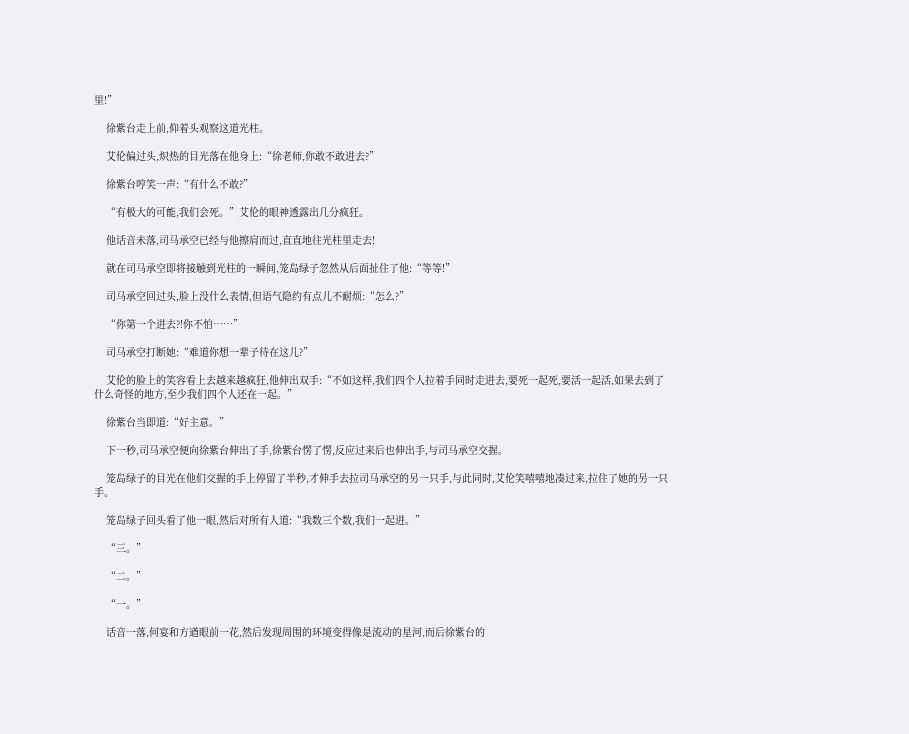里!”

    徐紫台走上前,仰着头观察这道光柱。

    艾伦偏过头,炽热的目光落在他身上:“徐老师,你敢不敢进去?”

    徐紫台哼笑一声:“有什么不敢?”

    “有极大的可能,我们会死。”艾伦的眼神透露出几分疯狂。

    他话音未落,司马承空已经与他擦肩而过,直直地往光柱里走去!

    就在司马承空即将接触到光柱的一瞬间,笼岛绿子忽然从后面扯住了他:“等等!”

    司马承空回过头,脸上没什么表情,但语气隐约有点儿不耐烦:“怎么?”

    “你第一个进去?!你不怕……”

    司马承空打断她:“难道你想一辈子待在这儿?”

    艾伦的脸上的笑容看上去越来越疯狂,他伸出双手:“不如这样,我们四个人拉着手同时走进去,要死一起死,要活一起活,如果去到了什么奇怪的地方,至少我们四个人还在一起。”

    徐紫台当即道:“好主意。”

    下一秒,司马承空便向徐紫台伸出了手,徐紫台愣了愣,反应过来后也伸出手,与司马承空交握。

    笼岛绿子的目光在他们交握的手上停留了半秒,才伸手去拉司马承空的另一只手,与此同时,艾伦笑嘻嘻地凑过来,拉住了她的另一只手。

    笼岛绿子回头看了他一眼,然后对所有人道:“我数三个数,我们一起进。”

    “三。”

    “二。”

    “一。”

    话音一落,何宴和方遒眼前一花,然后发现周围的环境变得像是流动的星河,而后徐紫台的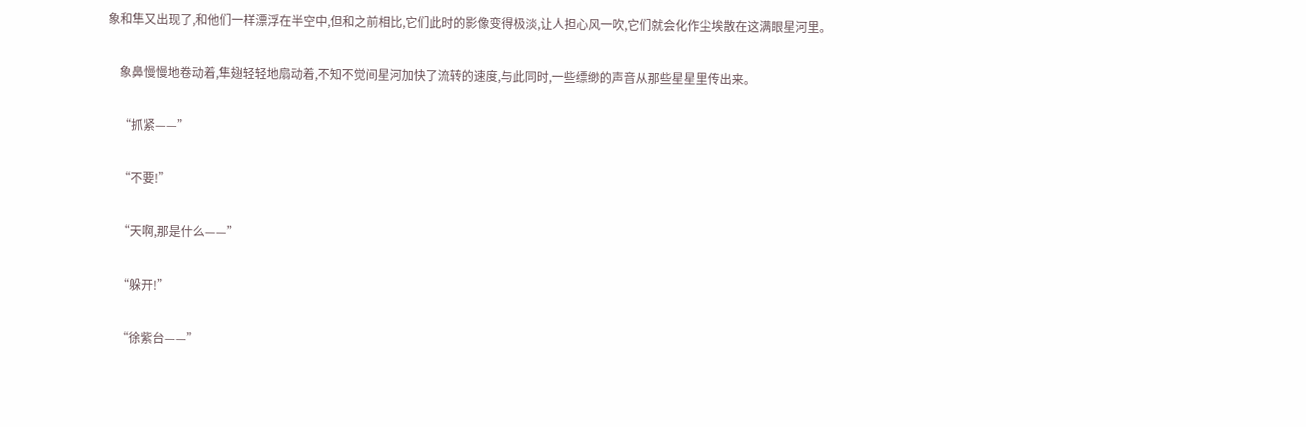象和隼又出现了,和他们一样漂浮在半空中,但和之前相比,它们此时的影像变得极淡,让人担心风一吹,它们就会化作尘埃散在这满眼星河里。

    象鼻慢慢地卷动着,隼翅轻轻地扇动着,不知不觉间星河加快了流转的速度,与此同时,一些缥缈的声音从那些星星里传出来。

    “抓紧——”

    “不要!”

    “天啊,那是什么——”

    “躲开!”

    “徐紫台——”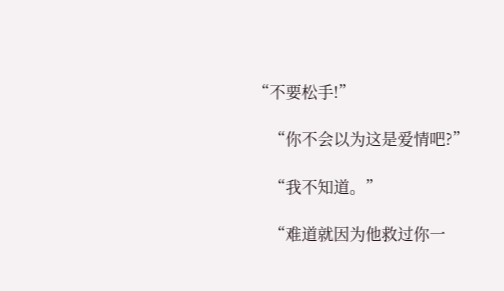“不要松手!”

    “你不会以为这是爱情吧?”

    “我不知道。”

    “难道就因为他救过你一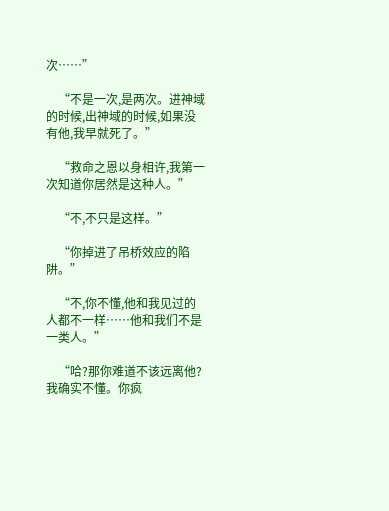次……”

    “不是一次,是两次。进神域的时候,出神域的时候,如果没有他,我早就死了。”

    “救命之恩以身相许,我第一次知道你居然是这种人。”

    “不,不只是这样。”

    “你掉进了吊桥效应的陷阱。”

    “不,你不懂,他和我见过的人都不一样……他和我们不是一类人。”

    “哈?那你难道不该远离他?我确实不懂。你疯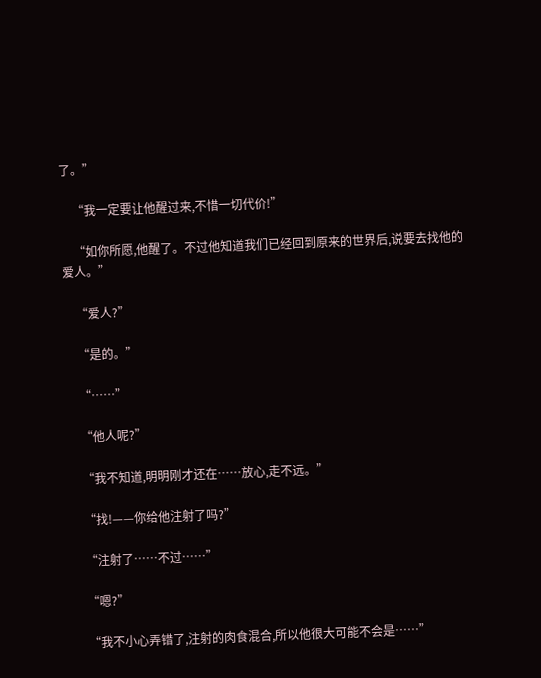了。”

    “我一定要让他醒过来,不惜一切代价!”

    “如你所愿,他醒了。不过他知道我们已经回到原来的世界后,说要去找他的爱人。”

    “爱人?”

    “是的。”

    “……”

    “他人呢?”

    “我不知道,明明刚才还在……放心,走不远。”

    “找!——你给他注射了吗?”

    “注射了……不过……”

    “嗯?”

    “我不小心弄错了,注射的肉食混合,所以他很大可能不会是……”